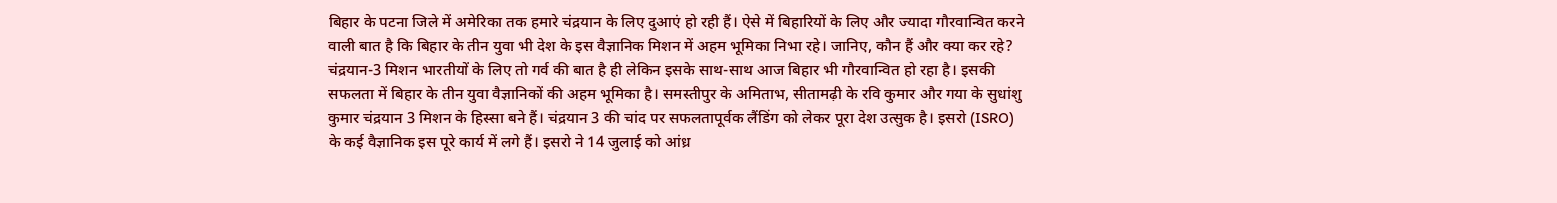बिहार के पटना जिले में अमेरिका तक हमारे चंद्रयान के लिए दुआएं हो रही हैं। ऐसे में बिहारियों के लिए और ज्यादा गौरवान्वित करने वाली बात है कि बिहार के तीन युवा भी देश के इस वैज्ञानिक मिशन में अहम भूमिका निभा रहे। जानिए, कौन हैं और क्या कर रहे? चंद्रयान-3 मिशन भारतीयों के लिए तो गर्व की बात है ही लेकिन इसके साथ-साथ आज बिहार भी गौरवान्वित हो रहा है। इसकी सफलता में बिहार के तीन युवा वैज्ञानिकों की अहम भूमिका है। समस्तीपुर के अमिताभ, सीतामढ़ी के रवि कुमार और गया के सुधांशु कुमार चंद्रयान 3 मिशन के हिस्सा बने हैं। चंद्रयान 3 की चांद पर सफलतापूर्वक लैंडिंग को लेकर पूरा देश उत्सुक है। इसरो (ISRO) के कई वैज्ञानिक इस पूरे कार्य में लगे हैं। इसरो ने 14 जुलाई को आंध्र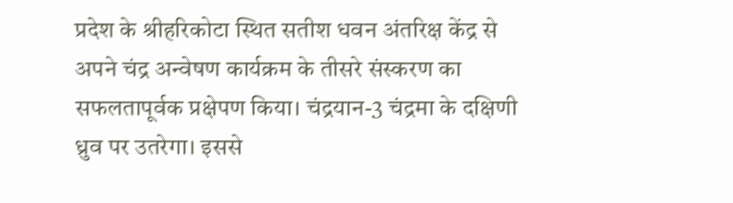प्रदेश के श्रीहरिकोटा स्थित सतीश धवन अंतरिक्ष केंद्र से अपने चंद्र अन्वेषण कार्यक्रम के तीसरे संस्करण का सफलतापूर्वक प्रक्षेपण किया। चंद्रयान-3 चंद्रमा के दक्षिणी ध्रुव पर उतरेगा। इससे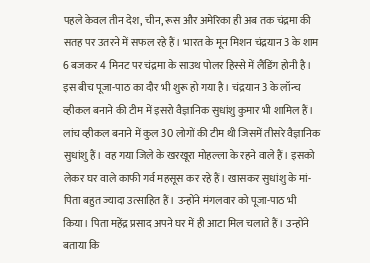पहले केवल तीन देश, चीन, रूस और अमेरिका ही अब तक चंद्रमा की सतह पर उतरने में सफल रहे हैं। भारत के मून मिशन चंद्रयान 3 के शाम 6 बजकर 4 मिनट पर चंद्रमा के साउथ पोलर हिस्से में लैंडिंग होनी है। इस बीच पूजा-पाठ का दौर भी शुरू हो गया है। चंद्रयान 3 के लॉन्च व्हीकल बनाने की टीम में इसरो वैज्ञानिक सुधांशु कुमार भी शामिल हैं। लांच व्हीकल बनाने में कुल 30 लोगों की टीम थी जिसमें तीसरे वैज्ञानिक सुधांशु हैं। वह गया जिले के खरखूरा मोहल्ला के रहने वाले हैं। इसको लेकर घर वाले काफी गर्व महसूस कर रहे हैं। खासकर सुधांशु के मां-पिता बहुत ज्यादा उत्साहित हैं। उन्होंने मंगलवार को पूजा-पाठ भी किया। पिता महेंद्र प्रसाद अपने घर में ही आटा मिल चलाते हैं। उन्होंने बताया कि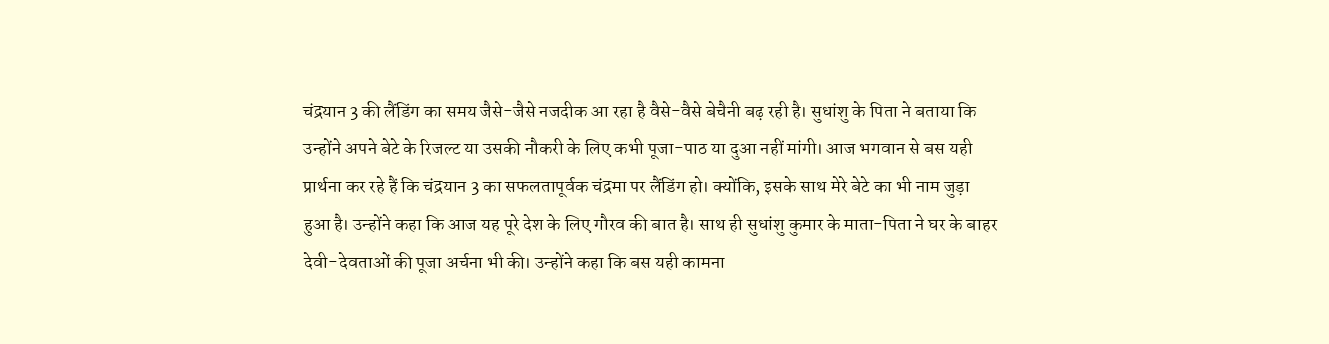चंद्रयान 3 की लैंडिंग का समय जैसे-जैसे नजदीक आ रहा है वैसे-वैसे बेचैनी बढ़ रही है। सुधांशु के पिता ने बताया कि उन्होंने अपने बेटे के रिजल्ट या उसकी नौकरी के लिए कभी पूजा-पाठ या दुआ नहीं मांगी। आज भगवान से बस यही प्रार्थना कर रहे हैं कि चंद्रयान 3 का सफलतापूर्वक चंद्रमा पर लैंडिंग हो। क्योंकि, इसके साथ मेरे बेटे का भी नाम जुड़ा हुआ है। उन्होंने कहा कि आज यह पूरे देश के लिए गौरव की बात है। साथ ही सुधांशु कुमार के माता-पिता ने घर के बाहर देवी-देवताओं की पूजा अर्चना भी की। उन्होंने कहा कि बस यही कामना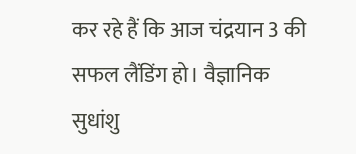कर रहे हैं कि आज चंद्रयान 3 की सफल लैंडिंग हो। वैज्ञानिक सुधांशु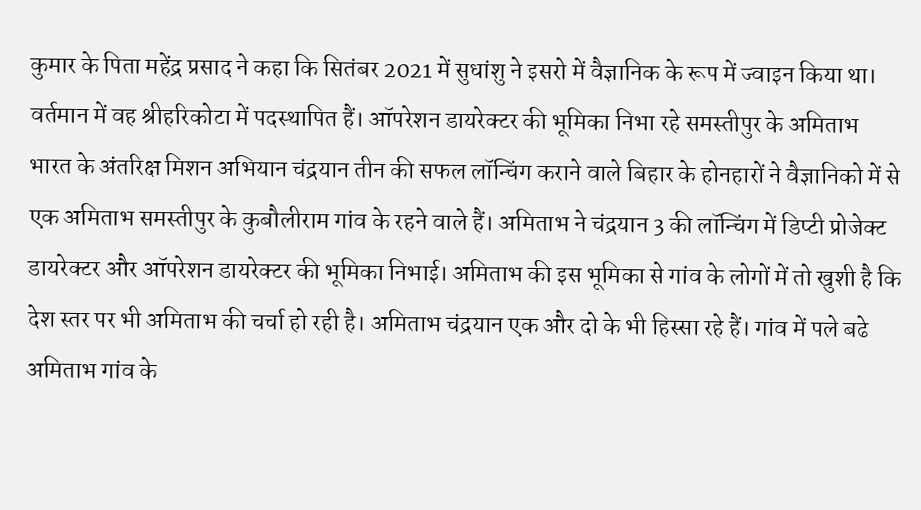कुमार के पिता महेंद्र प्रसाद ने कहा कि सितंबर 2021 में सुधांशु ने इसरो में वैज्ञानिक के रूप में ज्वाइन किया था। वर्तमान में वह श्रीहरिकोटा में पदस्थापित हैं। ऑपरेशन डायरेक्टर की भूमिका निभा रहे समस्तीपुर के अमिताभ भारत के अंतरिक्ष मिशन अभियान चंद्रयान तीन की सफल लॉन्चिंग कराने वाले बिहार के होनहारों ने वैज्ञानिको में से एक अमिताभ समस्तीपुर के कुबौलीराम गांव के रहने वाले हैं। अमिताभ ने चंद्रयान 3 की लॉन्चिंग में डिप्टी प्रोजेक्ट डायरेक्टर और ऑपरेशन डायरेक्टर की भूमिका निभाई। अमिताभ की इस भूमिका से गांव के लोगों में तो खुशी है कि देश स्तर पर भी अमिताभ की चर्चा हो रही है। अमिताभ चंद्रयान एक और दो के भी हिस्सा रहे हैं। गांव में पले बढे अमिताभ गांव के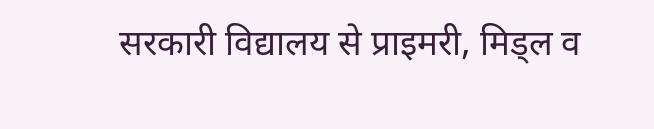सरकारी विद्यालय से प्राइमरी, मिड्ल व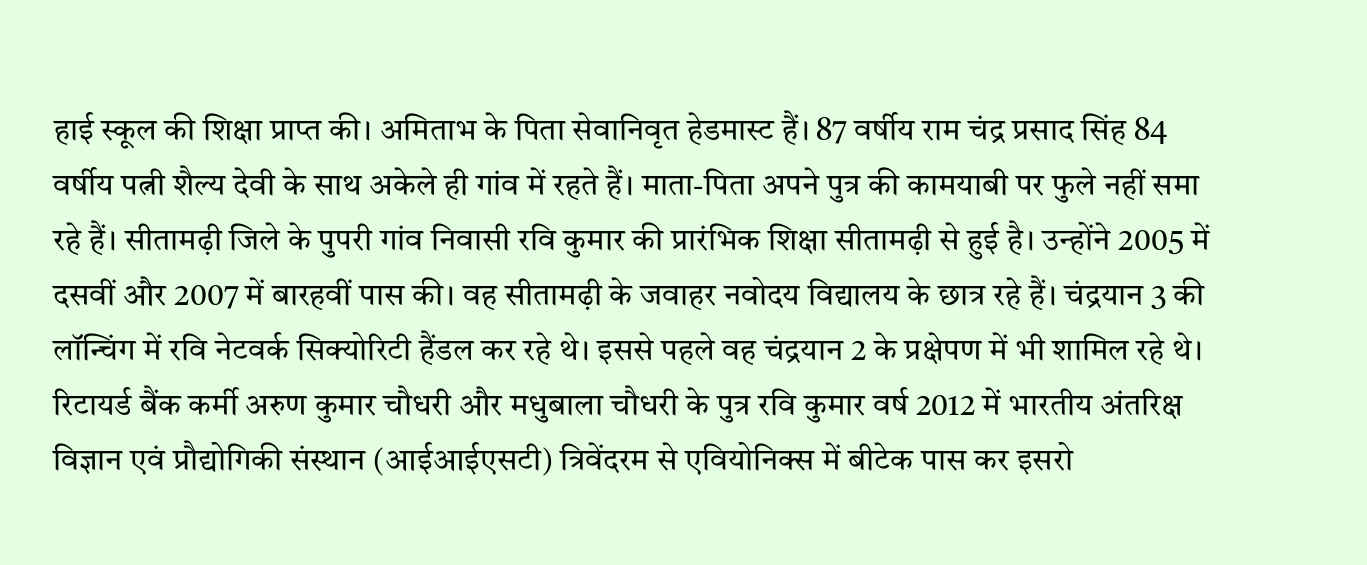हाई स्कूल की शिक्षा प्राप्त की। अमिताभ के पिता सेवानिवृत हेडमास्ट हैं। 87 वर्षीय राम चंद्र प्रसाद सिंह 84 वर्षीय पत्नी शैल्य देवी के साथ अकेले ही गांव में रहते हैं। माता-पिता अपने पुत्र की कामयाबी पर फुले नहीं समा रहे हैं। सीतामढ़ी जिले के पुपरी गांव निवासी रवि कुमार की प्रारंभिक शिक्षा सीतामढ़ी से हुई है। उन्होंने 2005 में दसवीं और 2007 में बारहवीं पास की। वह सीतामढ़ी के जवाहर नवोदय विद्यालय के छात्र रहे हैं। चंद्रयान 3 की लॉन्चिंग में रवि नेटवर्क सिक्योरिटी हैंडल कर रहे थे। इससे पहले वह चंद्रयान 2 के प्रक्षेपण में भी शामिल रहे थे। रिटायर्ड बैंक कर्मी अरुण कुमार चौधरी और मधुबाला चौधरी के पुत्र रवि कुमार वर्ष 2012 में भारतीय अंतरिक्ष विज्ञान एवं प्रौद्योगिकी संस्थान (आईआईएसटी) त्रिवेंदरम से एवियोनिक्स में बीटेक पास कर इसरो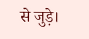से जुड़े।